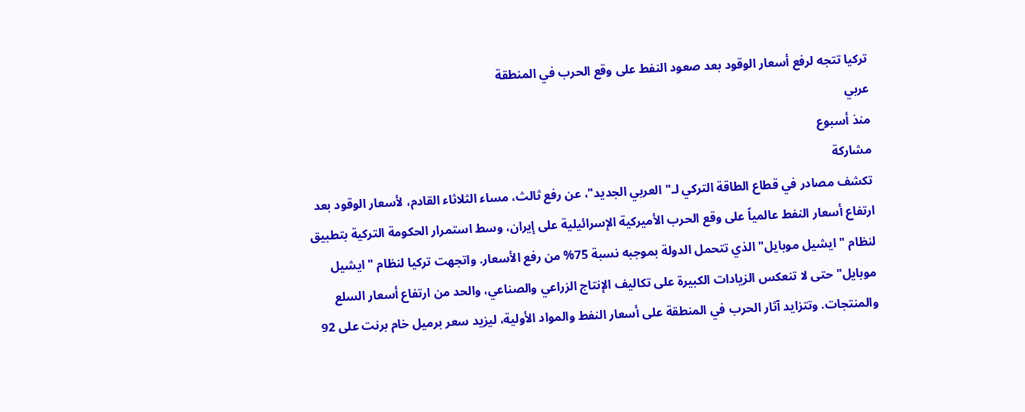تركيا تتجه لرفع أسعار الوقود بعد صعود النفط على وقع الحرب في المنطقة
عربي
منذ أسبوع
مشاركة
تكشف مصادر في قطاع الطاقة التركي لـ"العربي الجديد"، عن رفع ثالث، مساء الثلاثاء القادم، لأسعار الوقود بعد ارتفاع أسعار النفط عالمياً على وقع الحرب الأميركية الإسرائيلية على إيران، وسط استمرار الحكومة التركية بتطبيق لنظام "ايشيل موبايل" الذي تتحمل الدولة بموجبه نسبة 75% من رفع الأسعار. واتجهت تركيا لنظام "ايشيل موبايل" حتى لا تنعكس الزيادات الكبيرة على تكاليف الإنتاج الزراعي والصناعي، والحد من ارتفاع أسعار السلع والمنتجات. وتتزايد آثار الحرب في المنطقة على أسعار النفط والمواد الأولية، ليزيد سعر برميل خام برنت على 92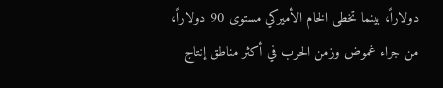دولاراً، بينما تخطى الخام الأميركي مستوى 90 دولاراً، من جراء غموض وزمن الحرب في أكثر مناطق إنتاج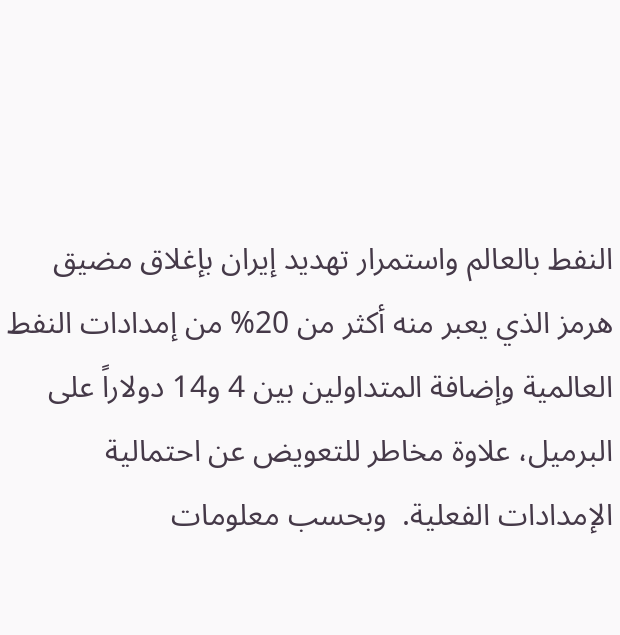النفط بالعالم واستمرار تهديد إيران بإغلاق مضيق هرمز الذي يعبر منه أكثر من 20% من إمدادات النفط العالمية وإضافة المتداولين بين 4 و14 دولاراً على البرميل، علاوة مخاطر للتعويض عن احتمالية الإمدادات الفعلية.  وبحسب معلومات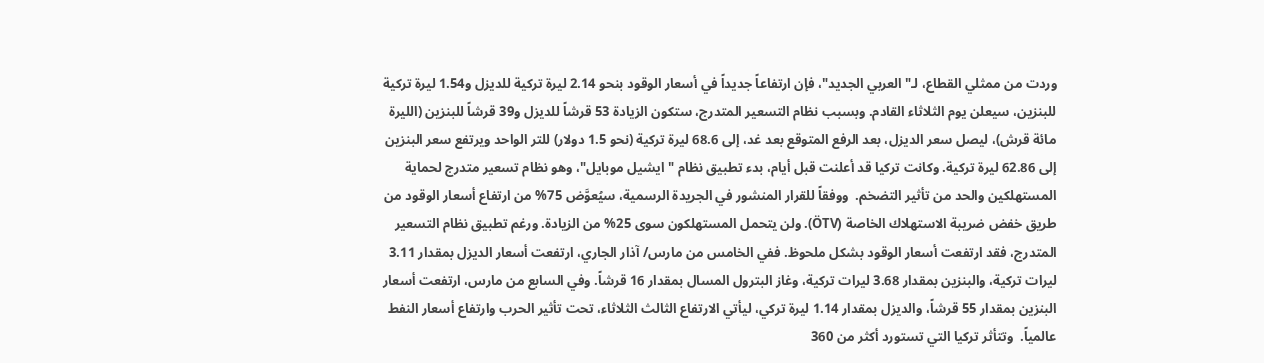وردت من ممثلي القطاع، لـ"العربي الجديد"، فإن ارتفاعاً جديداً في أسعار الوقود بنحو 2.14 ليرة تركية للديزل و1.54 ليرة تركية للبنزين، سيعلن يوم الثلاثاء القادم. وبسبب نظام التسعير المتدرج، ستكون الزيادة 53 قرشاً للديزل و39 قرشاً للبنزين (الليرة مائة قرش)، ليصل سعر الديزل، بعد الرفع المتوقع بعد غد، إلى 68.6 ليرة تركية (نحو 1.5 دولار) للتر الواحد ويرتفع سعر البنزين إلى 62.86 ليرة تركية. وكانت تركيا قد أعلنت قبل أيام، بدء تطبيق نظام "ايشيل موبايل"، وهو نظام تسعير متدرج لحماية المستهلكين والحد من تأثير التضخم.  ووفقاً للقرار المنشور في الجريدة الرسمية، سيُعوَّض 75% من ارتفاع أسعار الوقود من طريق خفض ضريبة الاستهلاك الخاصة (ÖTV). ولن يتحمل المستهلكون سوى 25% من الزيادة. ورغم تطبيق نظام التسعير المتدرج، فقد ارتفعت أسعار الوقود بشكل ملحوظ. ففي الخامس من مارس/ آذار الجاري، ارتفعت أسعار الديزل بمقدار 3.11 ليرات تركية، والبنزين بمقدار 3.68 ليرات تركية، وغاز البترول المسال بمقدار 16 قرشاً. وفي السابع من مارس، ارتفعت أسعار البنزين بمقدار 55 قرشاً، والديزل بمقدار 1.14 ليرة تركي، ليأتي الارتفاع الثالث الثلاثاء، تحت تأثير الحرب وارتفاع أسعار النفط عالمياً.  وتتأثر تركيا التي تستورد أكثر من 360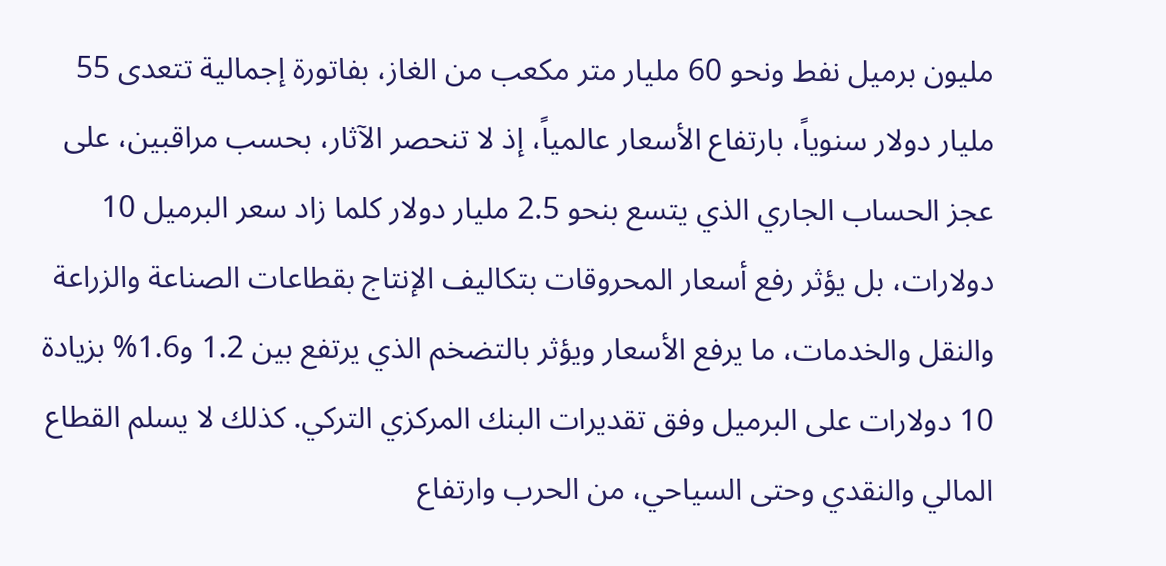مليون برميل نفط ونحو 60 مليار متر مكعب من الغاز، بفاتورة إجمالية تتعدى 55 مليار دولار سنوياً، بارتفاع الأسعار عالمياً، إذ لا تنحصر الآثار، بحسب مراقبين، على عجز الحساب الجاري الذي يتسع بنحو 2.5 مليار دولار كلما زاد سعر البرميل 10 دولارات، بل يؤثر رفع أسعار المحروقات بتكاليف الإنتاج بقطاعات الصناعة والزراعة والنقل والخدمات، ما يرفع الأسعار ويؤثر بالتضخم الذي يرتفع بين 1.2 و1.6% بزيادة 10 دولارات على البرميل وفق تقديرات البنك المركزي التركي. كذلك لا يسلم القطاع المالي والنقدي وحتى السياحي، من الحرب وارتفاع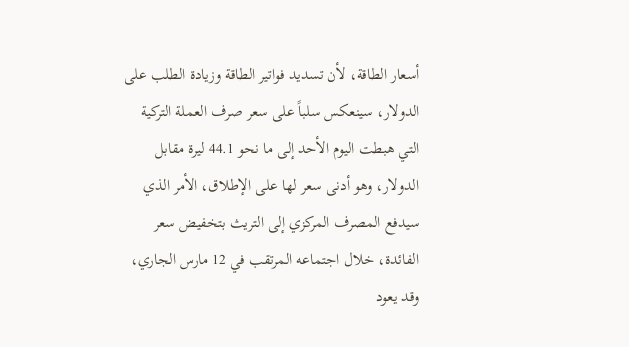أسعار الطاقة، لأن تسديد فواتير الطاقة وزيادة الطلب على الدولار، سينعكس سلباً على سعر صرف العملة التركية التي هبطت اليوم الأحد إلى ما نحو 44.1 ليرة مقابل الدولار، وهو أدنى سعر لها على الإطلاق، الأمر الذي سيدفع المصرف المركزي إلى التريث بتخفيض سعر الفائدة، خلال اجتماعه المرتقب في 12 مارس الجاري، وقد يعود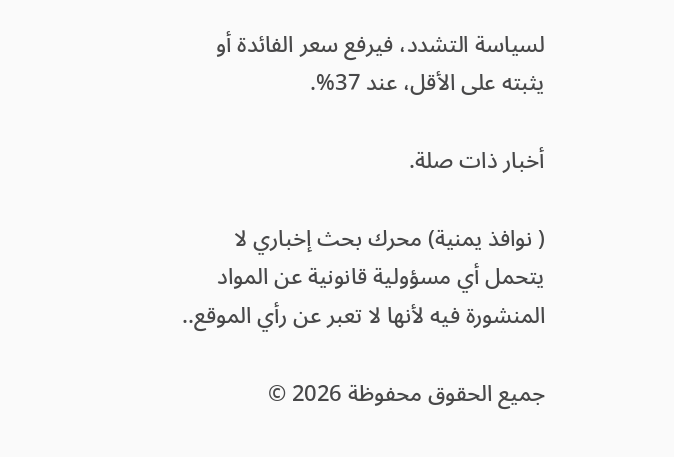لسياسة التشدد، فيرفع سعر الفائدة أو يثبته على الأقل، عند 37%.

أخبار ذات صلة.

( نوافذ يمنية) محرك بحث إخباري لا يتحمل أي مسؤولية قانونية عن المواد المنشورة فيه لأنها لا تعبر عن رأي الموقع..

جميع الحقوق محفوظة 2026 ©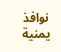نوافذ يمنية